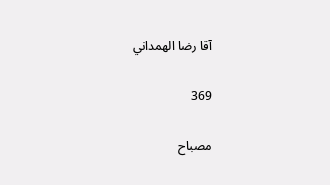آقا رضا الهمداني

369

مصباح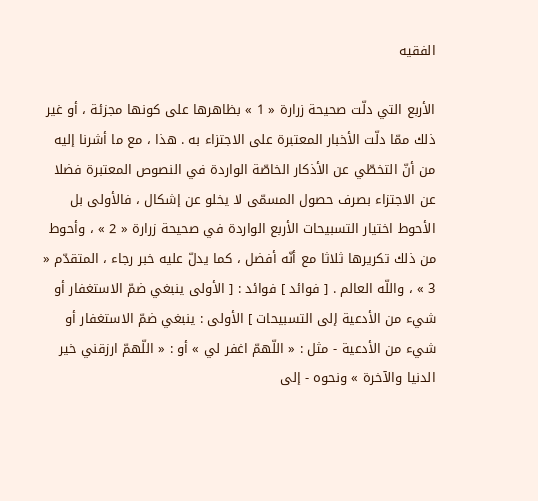الفقيه

الأربع التي دلّت صحيحة زرارة « 1 » بظاهرها على كونها مجزئة ، أو غير ذلك ممّا دلّت الأخبار المعتبرة على الاجتزاء به . هذا ، مع ما أشرنا إليه من أنّ التخطّي عن الأذكار الخاصّة الواردة في النصوص المعتبرة فضلا عن الاجتزاء بصرف حصول المسمّى لا يخلو عن إشكال ، فالأولى بل الأحوط اختيار التسبيحات الأربع الواردة في صحيحة زرارة « 2 » ، وأحوط من ذلك تكريرها ثلاثا مع أنّه أفضل ، كما يدلّ عليه خبر رجاء ، المتقدّم « 3 » ، واللّه العالم . [ فوائد ] فوائد : [ الأولى ينبغي ضمّ الاستغفار أو شيء من الأدعية إلى التسبيحات ] الأولى : ينبغي ضمّ الاستغفار أو شيء من الأدعية - مثل : « اللّهمّ اغفر لي » أو : « اللّهمّ ارزقني خير الدنيا والآخرة » ونحوه - إلى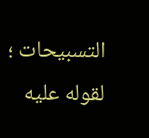التسبيحات ؛ لقوله عليه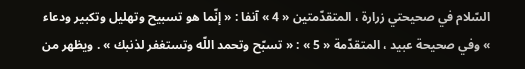السّلام في صحيحتي زرارة ، المتقدّمتين « 4 » آنفا : « إنّما هو تسبيح وتهليل وتكبير ودعاء » وفي صحيحة عبيد ، المتقدّمة « 5 » : « تسبّح وتحمد اللّه وتستغفر لذنبك » . ويظهر من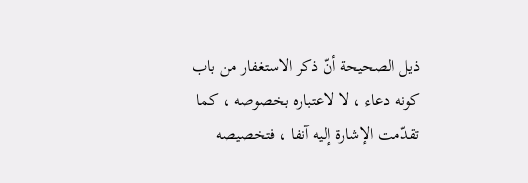ذيل الصحيحة أنّ ذكر الاستغفار من باب كونه دعاء ، لا لاعتباره بخصوصه ، كما تقدّمت الإشارة إليه آنفا ، فتخصيصه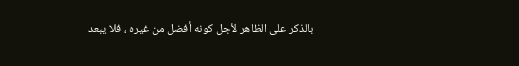بالذكر على الظاهر لأجل كونه أفضل من غيره ، فلا يبعد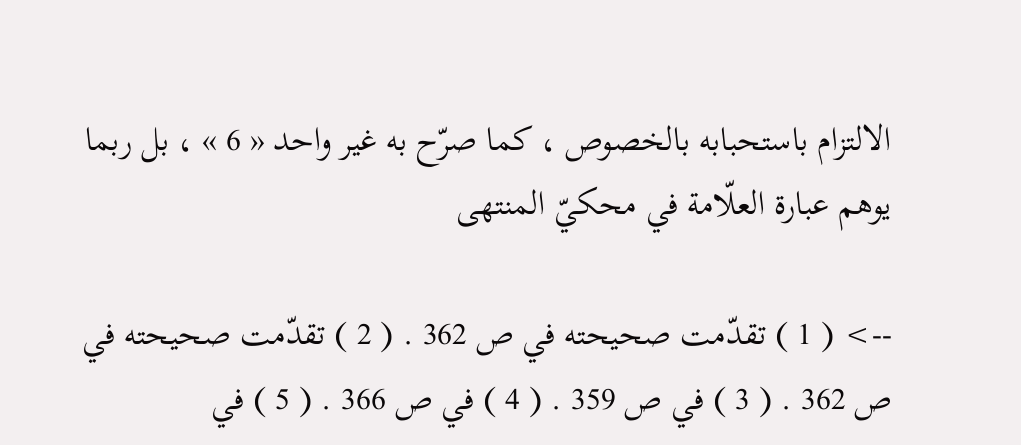الالتزام باستحبابه بالخصوص ، كما صرّح به غير واحد « 6 » ، بل ربما يوهم عبارة العلّامة في محكيّ المنتهى

--> ( 1 ) تقدّمت صحيحته في ص 362 . ( 2 ) تقدّمت صحيحته في ص 362 . ( 3 ) في ص 359 . ( 4 ) في ص 366 . ( 5 ) في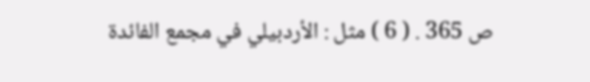ص 365 . ( 6 ) مثل : الأردبيلي في مجمع الفائدة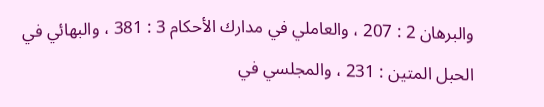والبرهان 2 : 207 ، والعاملي في مدارك الأحكام 3 : 381 ، والبهائي في الحبل المتين : 231 ، والمجلسي في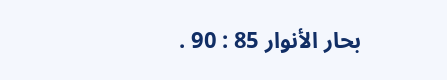بحار الأنوار 85 : 90 .